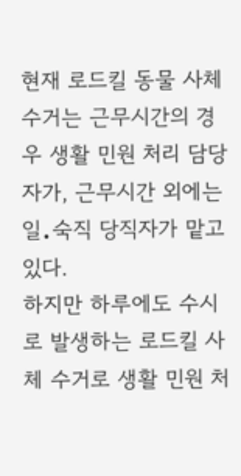현재 로드킬 동물 사체 수거는 근무시간의 경우 생활 민원 처리 담당자가, 근무시간 외에는 일․숙직 당직자가 맡고 있다.
하지만 하루에도 수시로 발생하는 로드킬 사체 수거로 생활 민원 처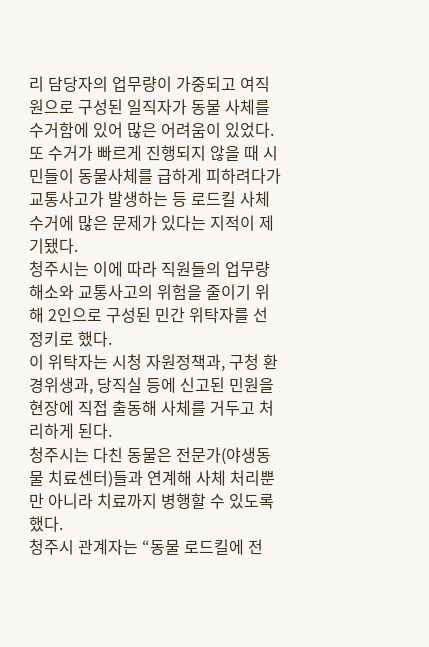리 담당자의 업무량이 가중되고 여직원으로 구성된 일직자가 동물 사체를 수거함에 있어 많은 어려움이 있었다.
또 수거가 빠르게 진행되지 않을 때 시민들이 동물사체를 급하게 피하려다가 교통사고가 발생하는 등 로드킬 사체 수거에 많은 문제가 있다는 지적이 제기됐다.
청주시는 이에 따라 직원들의 업무량 해소와 교통사고의 위험을 줄이기 위해 2인으로 구성된 민간 위탁자를 선정키로 했다.
이 위탁자는 시청 자원정책과, 구청 환경위생과, 당직실 등에 신고된 민원을 현장에 직접 출동해 사체를 거두고 처리하게 된다.
청주시는 다친 동물은 전문가(야생동물 치료센터)들과 연계해 사체 처리뿐만 아니라 치료까지 병행할 수 있도록 했다.
청주시 관계자는 “동물 로드킬에 전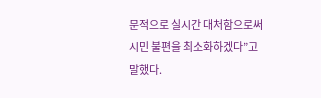문적으로 실시간 대처함으로써 시민 불편을 최소화하겠다”고 말했다.